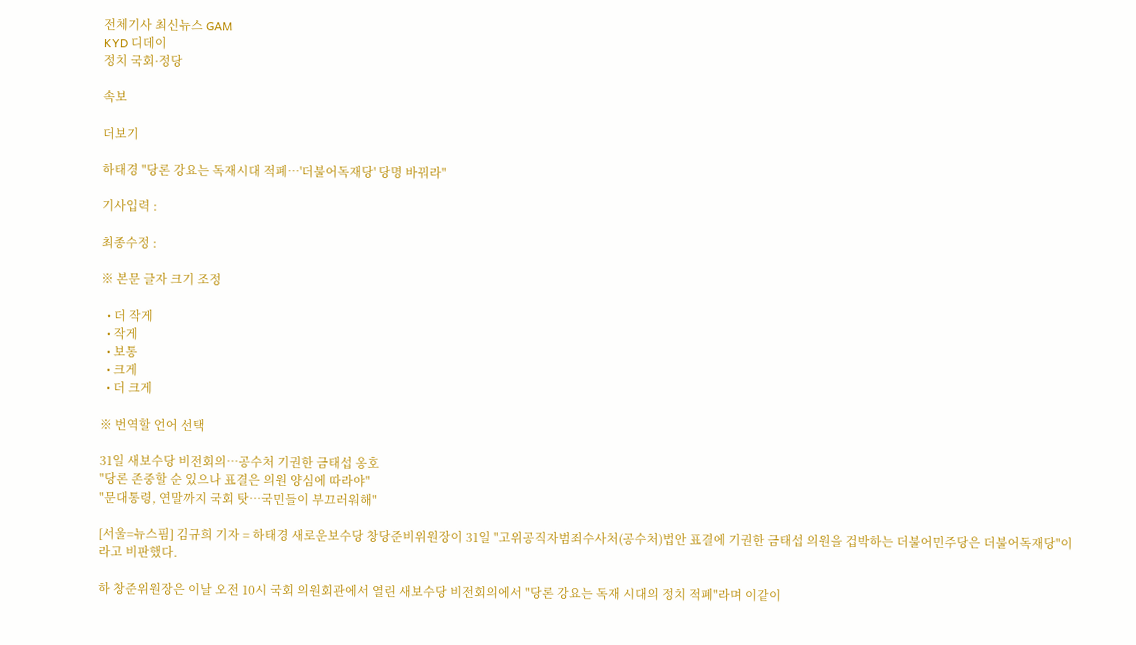전체기사 최신뉴스 GAM
KYD 디데이
정치 국회·정당

속보

더보기

하태경 "당론 강요는 독재시대 적폐…'더불어독재당' 당명 바꿔라"

기사입력 :

최종수정 :

※ 본문 글자 크기 조정

  • 더 작게
  • 작게
  • 보통
  • 크게
  • 더 크게

※ 번역할 언어 선택

31일 새보수당 비전회의…공수처 기권한 금태섭 옹호
"당론 존중할 순 있으나 표결은 의원 양심에 따라야"
"문대통령, 연말까지 국회 탓…국민들이 부끄러워해"

[서울=뉴스핌] 김규희 기자 = 하태경 새로운보수당 창당준비위원장이 31일 "고위공직자범죄수사처(공수처)법안 표결에 기권한 금태섭 의원을 겁박하는 더불어민주당은 더불어독재당"이라고 비판했다.

하 창준위원장은 이날 오전 10시 국회 의원회관에서 열린 새보수당 비전회의에서 "당론 강요는 독재 시대의 정치 적폐"라며 이같이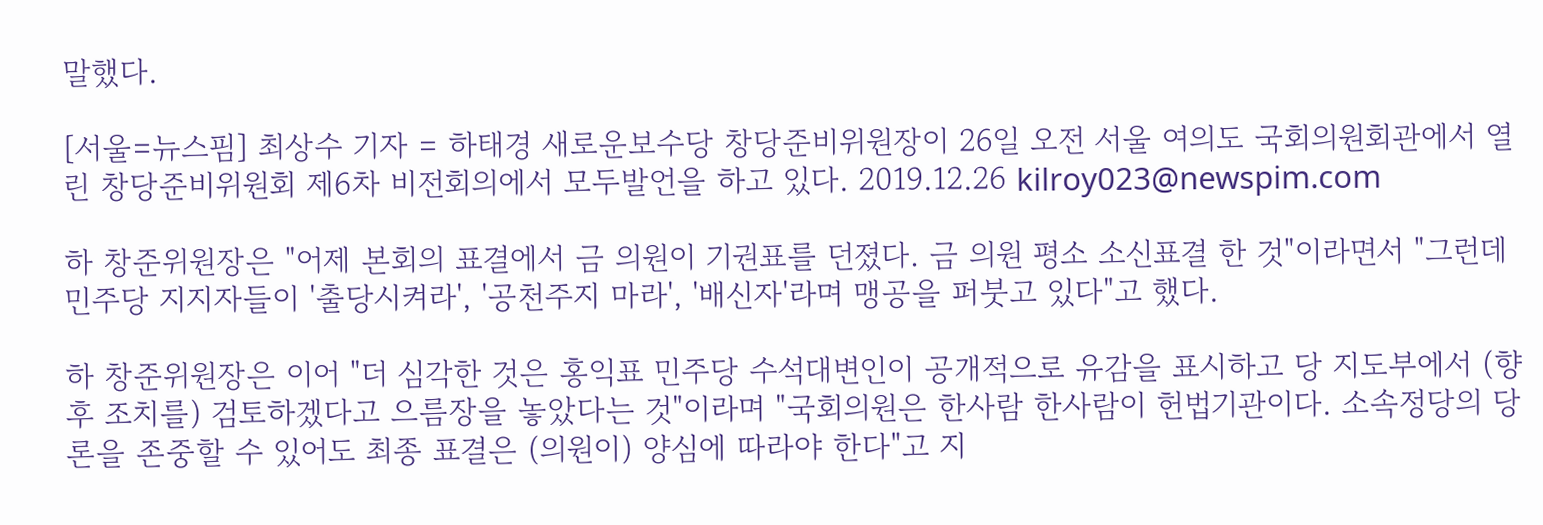말했다.

[서울=뉴스핌] 최상수 기자 = 하태경 새로운보수당 창당준비위원장이 26일 오전 서울 여의도 국회의원회관에서 열린 창당준비위원회 제6차 비전회의에서 모두발언을 하고 있다. 2019.12.26 kilroy023@newspim.com

하 창준위원장은 "어제 본회의 표결에서 금 의원이 기권표를 던졌다. 금 의원 평소 소신표결 한 것"이라면서 "그런데 민주당 지지자들이 '출당시켜라', '공천주지 마라', '배신자'라며 맹공을 퍼붓고 있다"고 했다.

하 창준위원장은 이어 "더 심각한 것은 홍익표 민주당 수석대변인이 공개적으로 유감을 표시하고 당 지도부에서 (향후 조치를) 검토하겠다고 으름장을 놓았다는 것"이라며 "국회의원은 한사람 한사람이 헌법기관이다. 소속정당의 당론을 존중할 수 있어도 최종 표결은 (의원이) 양심에 따라야 한다"고 지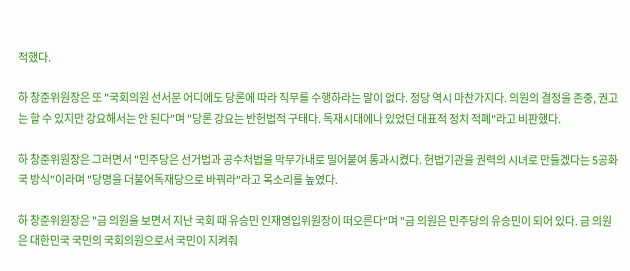적했다.

하 창준위원장은 또 "국회의원 선서문 어디에도 당론에 따라 직무를 수행하라는 말이 없다. 정당 역시 마찬가지다. 의원의 결정을 존중, 권고는 할 수 있지만 강요해서는 안 된다"며 "당론 강요는 반헌법적 구태다. 독재시대에나 있었던 대표적 정치 적폐"라고 비판했다.

하 창준위원장은 그러면서 "민주당은 선거법과 공수처법을 막무가내로 밀어붙여 통과시켰다. 헌법기관을 권력의 시녀로 만들겠다는 5공화국 방식"이라며 "당명을 더불어독재당으로 바꿔라"라고 목소리를 높였다.

하 창준위원장은 "금 의원을 보면서 지난 국회 때 유승민 인재영입위원장이 떠오른다"며 "금 의원은 민주당의 유승민이 되어 있다. 금 의원은 대한민국 국민의 국회의원으로서 국민이 지켜줘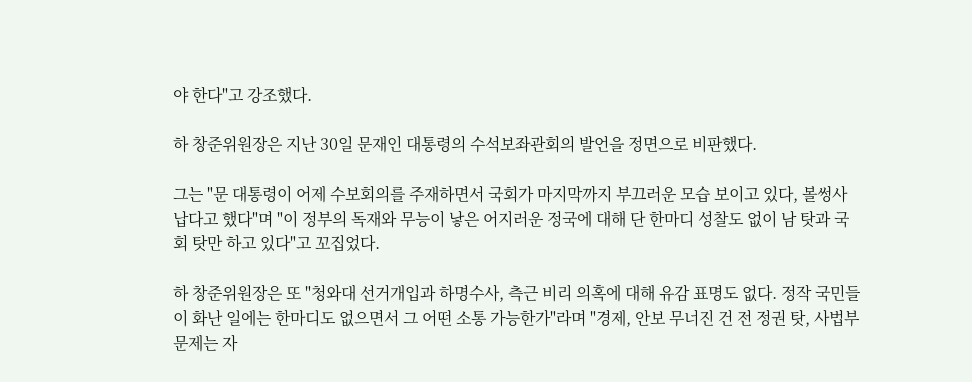야 한다"고 강조했다.

하 창준위원장은 지난 30일 문재인 대통령의 수석보좌관회의 발언을 정면으로 비판했다.

그는 "문 대통령이 어제 수보회의를 주재하면서 국회가 마지막까지 부끄러운 모습 보이고 있다, 볼썽사납다고 했다"며 "이 정부의 독재와 무능이 낳은 어지러운 정국에 대해 단 한마디 성찰도 없이 남 탓과 국회 탓만 하고 있다"고 꼬집었다.

하 창준위원장은 또 "청와대 선거개입과 하명수사, 측근 비리 의혹에 대해 유감 표명도 없다. 정작 국민들이 화난 일에는 한마디도 없으면서 그 어떤 소통 가능한가"라며 "경제, 안보 무너진 건 전 정권 탓, 사법부 문제는 자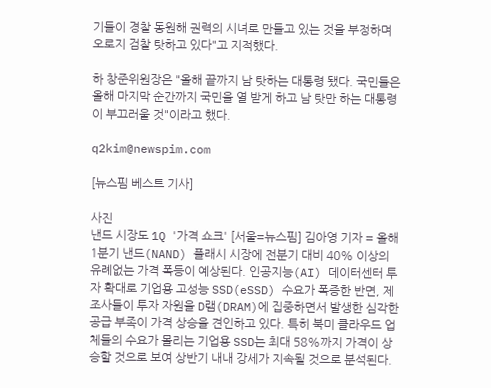기들이 경찰 동원해 권력의 시녀로 만들고 있는 것을 부정하며 오로지 검찰 탓하고 있다"고 지적했다.

하 창준위원장은 "올해 끝까지 남 탓하는 대통령 됐다. 국민들은 올해 마지막 순간까지 국민을 열 받게 하고 남 탓만 하는 대통령이 부끄러울 것"이라고 했다.

q2kim@newspim.com

[뉴스핌 베스트 기사]

사진
낸드 시장도 1Q '가격 쇼크' [서울=뉴스핌] 김아영 기자 = 올해 1분기 낸드(NAND) 플래시 시장에 전분기 대비 40% 이상의 유례없는 가격 폭등이 예상된다. 인공지능(AI) 데이터센터 투자 확대로 기업용 고성능 SSD(eSSD) 수요가 폭증한 반면, 제조사들이 투자 자원을 D램(DRAM)에 집중하면서 발생한 심각한 공급 부족이 가격 상승을 견인하고 있다. 특히 북미 클라우드 업체들의 수요가 몰리는 기업용 SSD는 최대 58%까지 가격이 상승할 것으로 보여 상반기 내내 강세가 지속될 것으로 분석된다.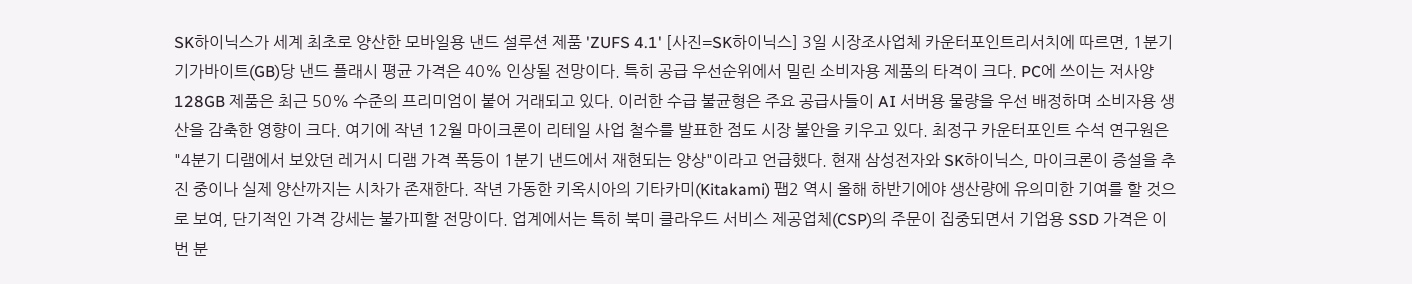SK하이닉스가 세계 최초로 양산한 모바일용 낸드 설루션 제품 'ZUFS 4.1' [사진=SK하이닉스] 3일 시장조사업체 카운터포인트리서치에 따르면, 1분기 기가바이트(GB)당 낸드 플래시 평균 가격은 40% 인상될 전망이다. 특히 공급 우선순위에서 밀린 소비자용 제품의 타격이 크다. PC에 쓰이는 저사양 128GB 제품은 최근 50% 수준의 프리미엄이 붙어 거래되고 있다. 이러한 수급 불균형은 주요 공급사들이 AI 서버용 물량을 우선 배정하며 소비자용 생산을 감축한 영향이 크다. 여기에 작년 12월 마이크론이 리테일 사업 철수를 발표한 점도 시장 불안을 키우고 있다. 최정구 카운터포인트 수석 연구원은 "4분기 디램에서 보았던 레거시 디램 가격 폭등이 1분기 낸드에서 재현되는 양상"이라고 언급했다. 현재 삼성전자와 SK하이닉스, 마이크론이 증설을 추진 중이나 실제 양산까지는 시차가 존재한다. 작년 가동한 키옥시아의 기타카미(Kitakami) 팹2 역시 올해 하반기에야 생산량에 유의미한 기여를 할 것으로 보여, 단기적인 가격 강세는 불가피할 전망이다. 업계에서는 특히 북미 클라우드 서비스 제공업체(CSP)의 주문이 집중되면서 기업용 SSD 가격은 이번 분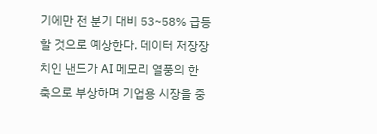기에만 전 분기 대비 53~58% 급등할 것으로 예상한다. 데이터 저장장치인 낸드가 AI 메모리 열풍의 한 축으로 부상하며 기업용 시장을 중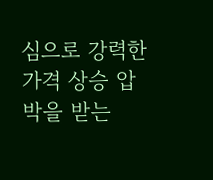심으로 강력한 가격 상승 압박을 받는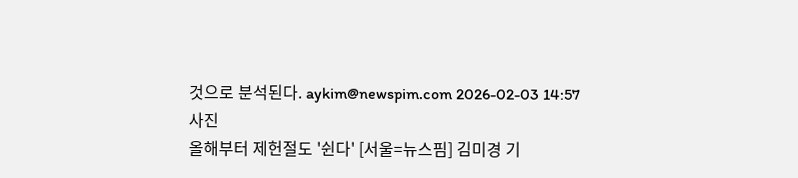것으로 분석된다. aykim@newspim.com 2026-02-03 14:57
사진
올해부터 제헌절도 '쉰다' [서울=뉴스핌] 김미경 기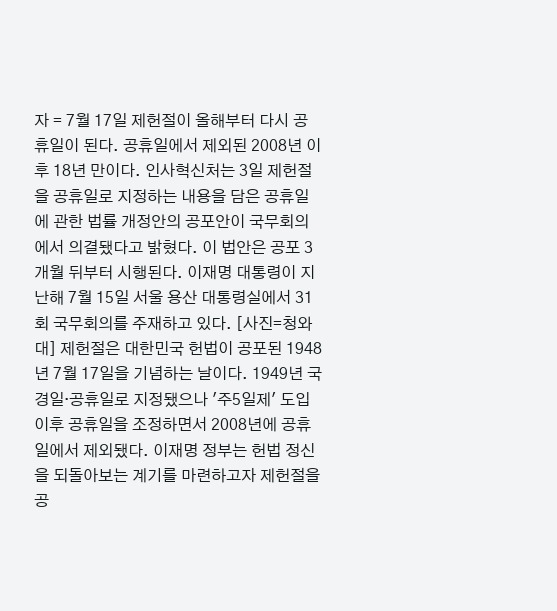자 = 7월 17일 제헌절이 올해부터 다시 공휴일이 된다. 공휴일에서 제외된 2008년 이후 18년 만이다. 인사혁신처는 3일 제헌절을 공휴일로 지정하는 내용을 담은 공휴일에 관한 법률 개정안의 공포안이 국무회의에서 의결됐다고 밝혔다. 이 법안은 공포 3개월 뒤부터 시행된다. 이재명 대통령이 지난해 7월 15일 서울 용산 대통령실에서 31회 국무회의를 주재하고 있다. [사진=청와대] 제헌절은 대한민국 헌법이 공포된 1948년 7월 17일을 기념하는 날이다. 1949년 국경일·공휴일로 지정됐으나 '주5일제' 도입 이후 공휴일을 조정하면서 2008년에 공휴일에서 제외됐다. 이재명 정부는 헌법 정신을 되돌아보는 계기를 마련하고자 제헌절을 공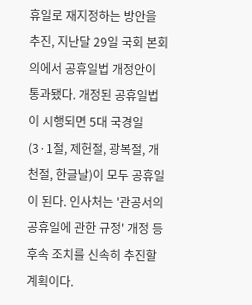휴일로 재지정하는 방안을 추진, 지난달 29일 국회 본회의에서 공휴일법 개정안이 통과됐다. 개정된 공휴일법이 시행되면 5대 국경일(3·1절, 제헌절, 광복절, 개천절, 한글날)이 모두 공휴일이 된다. 인사처는 '관공서의 공휴일에 관한 규정' 개정 등 후속 조치를 신속히 추진할 계획이다.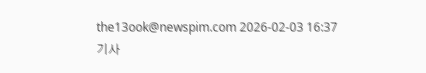the13ook@newspim.com 2026-02-03 16:37
기사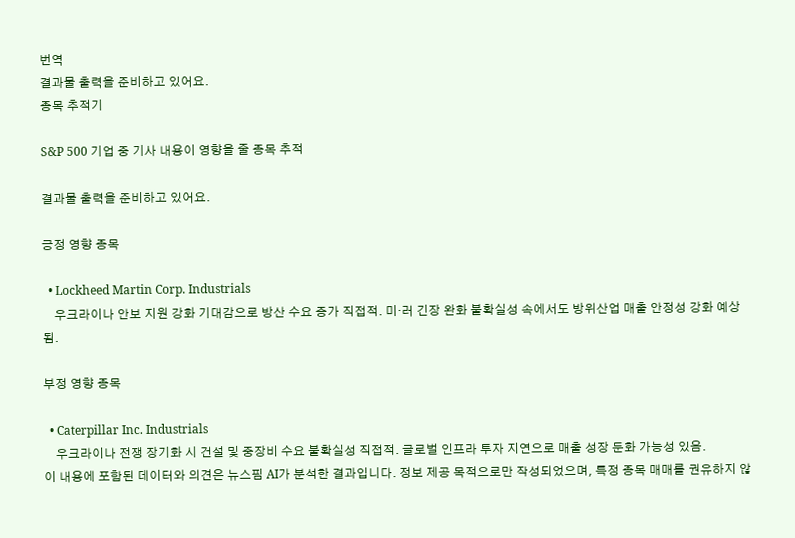번역
결과물 출력을 준비하고 있어요.
종목 추적기

S&P 500 기업 중 기사 내용이 영향을 줄 종목 추적

결과물 출력을 준비하고 있어요.

긍정 영향 종목

  • Lockheed Martin Corp. Industrials
    우크라이나 안보 지원 강화 기대감으로 방산 수요 증가 직접적. 미·러 긴장 완화 불확실성 속에서도 방위산업 매출 안정성 강화 예상됨.

부정 영향 종목

  • Caterpillar Inc. Industrials
    우크라이나 전쟁 장기화 시 건설 및 중장비 수요 불확실성 직접적. 글로벌 인프라 투자 지연으로 매출 성장 둔화 가능성 있음.
이 내용에 포함된 데이터와 의견은 뉴스핌 AI가 분석한 결과입니다. 정보 제공 목적으로만 작성되었으며, 특정 종목 매매를 권유하지 않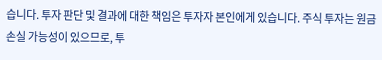습니다. 투자 판단 및 결과에 대한 책임은 투자자 본인에게 있습니다. 주식 투자는 원금 손실 가능성이 있으므로, 투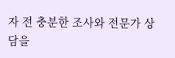자 전 충분한 조사와 전문가 상담을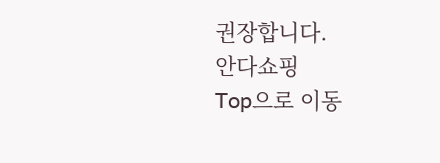권장합니다.
안다쇼핑
Top으로 이동